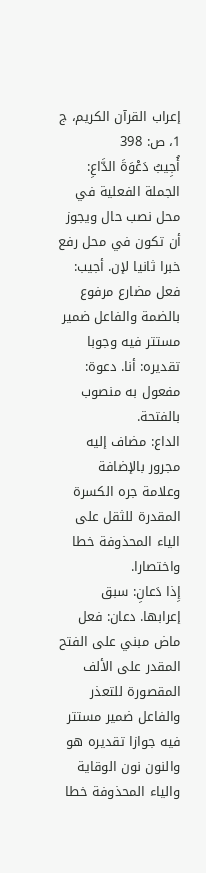إعراب القرآن الكريم، ج 1، ص: 398
أُجِيبُ دَعْوَةَ الدَّاعِ: الجملة الفعلية في محل نصب حال ويجوز أن تكون في محل رفع خبرا ثانيا لإن. أجيب: فعل مضارع مرفوع بالضمة والفاعل ضمير مستتر فيه وجوبا تقديره: أنا. دعوة: مفعول به منصوب بالفتحة.
الداع: مضاف إليه مجرور بالإضافة وعلامة جره الكسرة المقدرة للثقل على الياء المحذوفة خطا واختصارا.
إِذا دَعانِ: سبق إعرابها. دعان: فعل ماض مبني على الفتح المقدر على الألف المقصورة للتعذر والفاعل ضمير مستتر فيه جوازا تقديره هو والنون نون الوقاية والياء المحذوفة خطا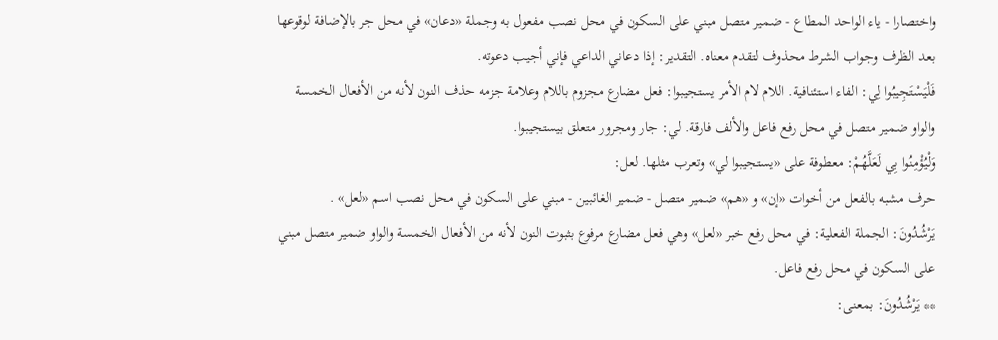واختصارا - ياء الواحد المطاع - ضمير متصل مبني على السكون في محل نصب مفعول به وجملة «دعان» في محل جر بالإضافة لوقوعها بعد الظرف وجواب الشرط محذوف لتقدم معناه. التقدير: إذا دعاني الداعي فإني أجيب دعوته.
فَلْيَسْتَجِيبُوا لِي: الفاء استئنافية. اللام لام الأمر يستجيبوا: فعل مضارع مجزوم باللام وعلامة جزمه حذف النون لأنه من الأفعال الخمسة والواو ضمير متصل في محل رفع فاعل والألف فارقة. لي: جار ومجرور متعلق بيستجيبوا.
وَلْيُؤْمِنُوا بِي لَعَلَّهُمْ: معطوفة على «يستجيبوا لي» وتعرب مثلها. لعل:
حرف مشبه بالفعل من أخوات «إن» و «هم» ضمير متصل - ضمير الغائبين - مبني على السكون في محل نصب اسم «لعل» .
يَرْشُدُونَ: الجملة الفعلية: في محل رفع خبر «لعل» وهي فعل مضارع مرفوع بثبوت النون لأنه من الأفعال الخمسة والواو ضمير متصل مبني على السكون في محل رفع فاعل.
** يَرْشُدُونَ: بمعنى: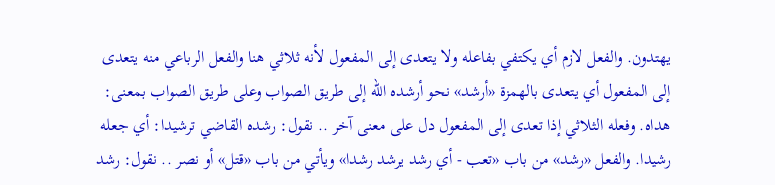يهتدون. والفعل لازم أي يكتفي بفاعله ولا يتعدى إلى المفعول لأنه ثلاثي هنا والفعل الرباعي منه يتعدى إلى المفعول أي يتعدى بالهمزة «أرشد» نحو أرشده الله إلى طريق الصواب وعلى طريق الصواب بمعنى: هداه. وفعله الثلاثي إذا تعدى إلى المفعول دل على معنى آخر .. نقول: رشده القاضي ترشيدا: أي جعله رشيدا. والفعل «رشد» من باب «تعب - أي رشد يرشد رشدا» ويأتي من باب «قتل» أو نصر .. نقول: رشد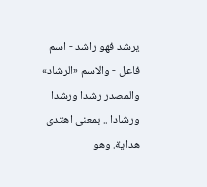يرشد فهو راشد - اسم فاعل - والاسم «الرشاد» والمصدر رشدا ورشدا ورشادا .. بمعنى اهتدى هداية. وهو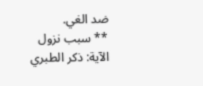ضد الغي.
** سبب نزول الآية: ذكر الطبري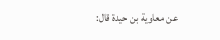عن معاوية بن حيدة قال: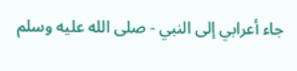جاء أعرابي إلى النبي - صلى الله عليه وسلم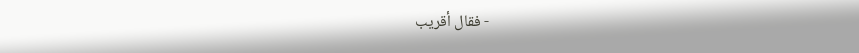- فقال أقريب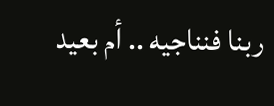ربنا فنناجيه .. أم بعيد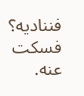فنناديه؟ فسكت عنه.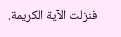فنزلت الآية الكريمة.